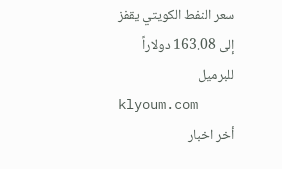سعر النفط الكويتي يقفز إلى 163.08 دولاراً للبرميل
klyoum.com
أخر اخبار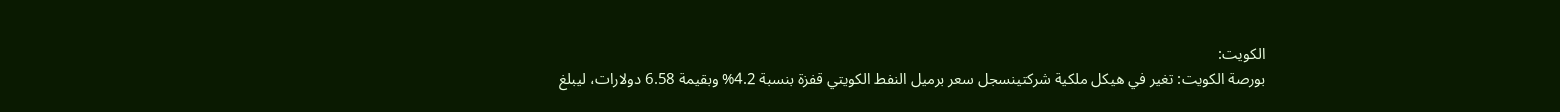الكويت:
بورصة الكويت: تغير في هيكل ملكية شركتينسجل سعر برميل النفط الكويتي قفزة بنسبة 4.2% وبقيمة 6.58 دولارات، ليبلغ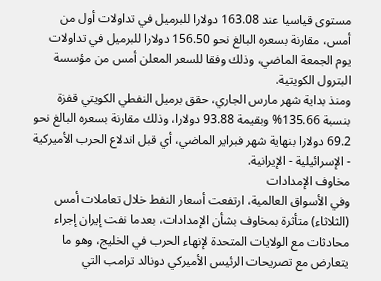مستوى قياسيا عند 163.08 دولارا للبرميل في تداولات أول من أمس، مقارنة بسعره البالغ نحو 156.50 دولارا للبرميل في تداولات يوم الجمعة الماضي، وذلك وفقا للسعر المعلن أمس من مؤسسة البترول الكويتية.
ومنذ بداية شهر مارس الجاري، حقق برميل النفطي الكويتي قفزة بنسبة 135.66% وبقيمة 93.88 دولارا، وذلك مقارنة بسعره البالغ نحو 69.2 دولارا بنهاية شهر فبراير الماضي، أي قبل اندلاع الحرب الأميركية - الإسرائيلية - الإيرانية.
مخاوف الإمدادات
وفي الأسواق العالمية، ارتفعت أسعار النفط خلال تعاملات أمس (الثلاثاء) متأثرة بمخاوف بشأن الإمدادات، بعدما نفت إيران إجراء محادثات مع الولايات المتحدة لإنهاء الحرب في الخليج، وهو ما يتعارض مع تصريحات الرئيس الأميركي دونالد ترامب التي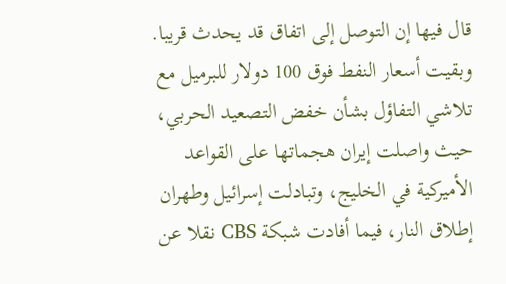قال فيها إن التوصل إلى اتفاق قد يحدث قريبا. وبقيت أسعار النفط فوق 100 دولار للبرميل مع تلاشي التفاؤل بشأن خفض التصعيد الحربي، حيث واصلت إيران هجماتها على القواعد الأميركية في الخليج، وتبادلت إسرائيل وطهران إطلاق النار، فيما أفادت شبكة CBS نقلا عن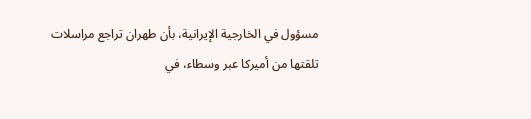مسؤول في الخارجية الإيرانية، بأن طهران تراجع مراسلات تلقتها من أميركا عبر وسطاء، في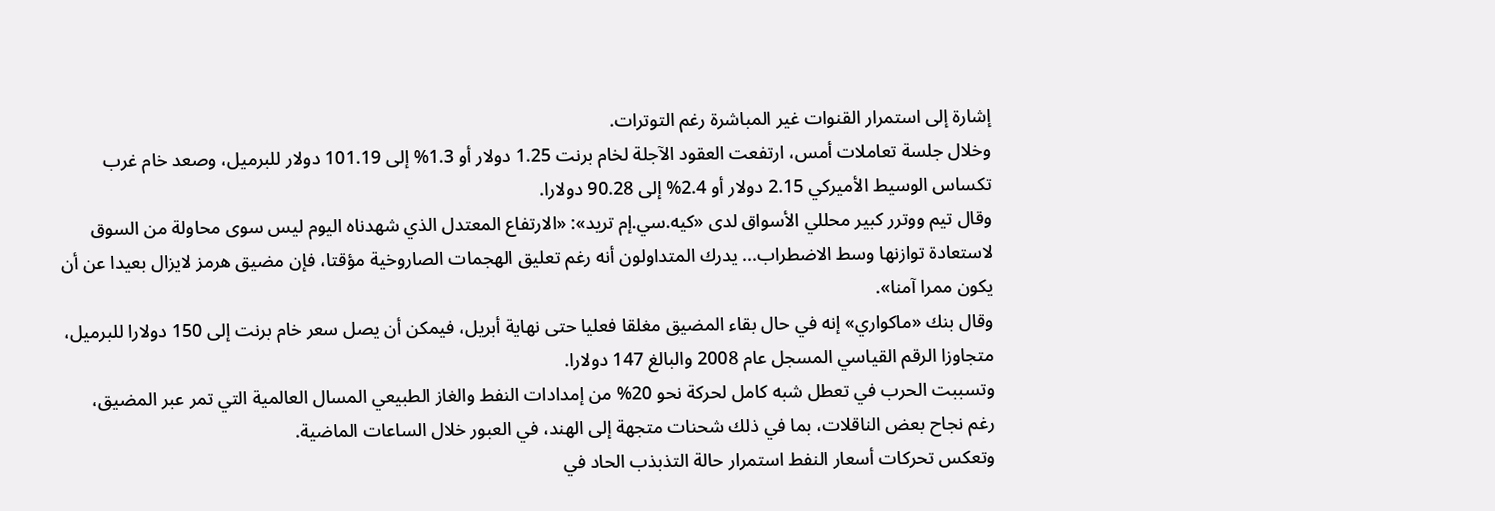إشارة إلى استمرار القنوات غير المباشرة رغم التوترات.
وخلال جلسة تعاملات أمس، ارتفعت العقود الآجلة لخام برنت 1.25 دولار أو 1.3% إلى 101.19 دولار للبرميل، وصعد خام غرب تكساس الوسيط الأميركي 2.15 دولار أو 2.4% إلى 90.28 دولارا.
وقال تيم ووترر كبير محللي الأسواق لدى «كيه.سي.إم تريد»: «الارتفاع المعتدل الذي شهدناه اليوم ليس سوى محاولة من السوق لاستعادة توازنها وسط الاضطراب... يدرك المتداولون أنه رغم تعليق الهجمات الصاروخية مؤقتا، فإن مضيق هرمز لايزال بعيدا عن أن يكون ممرا آمنا».
وقال بنك «ماكواري» إنه في حال بقاء المضيق مغلقا فعليا حتى نهاية أبريل، فيمكن أن يصل سعر خام برنت إلى 150 دولارا للبرميل، متجاوزا الرقم القياسي المسجل عام 2008 والبالغ 147 دولارا.
وتسببت الحرب في تعطل شبه كامل لحركة نحو 20% من إمدادات النفط والغاز الطبيعي المسال العالمية التي تمر عبر المضيق، رغم نجاح بعض الناقلات، بما في ذلك شحنات متجهة إلى الهند، في العبور خلال الساعات الماضية.
وتعكس تحركات أسعار النفط استمرار حالة التذبذب الحاد في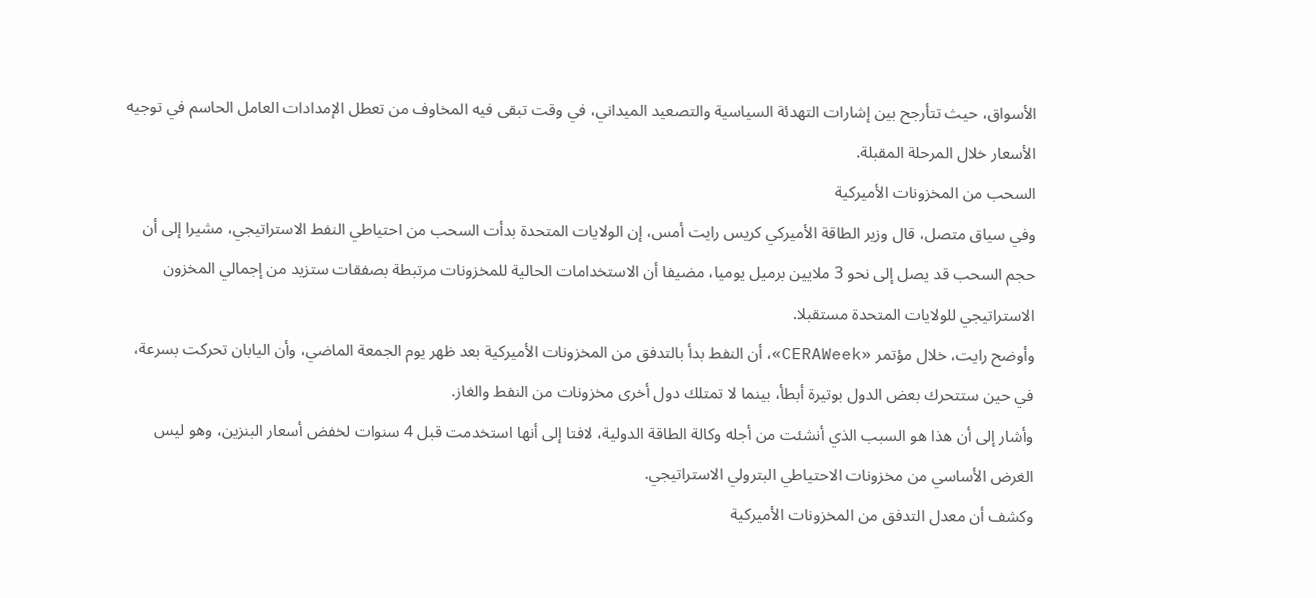الأسواق، حيث تتأرجح بين إشارات التهدئة السياسية والتصعيد الميداني، في وقت تبقى فيه المخاوف من تعطل الإمدادات العامل الحاسم في توجيه الأسعار خلال المرحلة المقبلة.
السحب من المخزونات الأميركية
وفي سياق متصل، قال وزير الطاقة الأميركي كريس رايت أمس، إن الولايات المتحدة بدأت السحب من احتياطي النفط الاستراتيجي، مشيرا إلى أن حجم السحب قد يصل إلى نحو 3 ملايين برميل يوميا، مضيفا أن الاستخدامات الحالية للمخزونات مرتبطة بصفقات ستزيد من إجمالي المخزون الاستراتيجي للولايات المتحدة مستقبلا.
وأوضح رايت، خلال مؤتمر «CERAWeek»، أن النفط بدأ بالتدفق من المخزونات الأميركية بعد ظهر يوم الجمعة الماضي، وأن اليابان تحركت بسرعة، في حين ستتحرك بعض الدول بوتيرة أبطأ، بينما لا تمتلك دول أخرى مخزونات من النفط والغاز.
وأشار إلى أن هذا هو السبب الذي أنشئت من أجله وكالة الطاقة الدولية، لافتا إلى أنها استخدمت قبل 4 سنوات لخفض أسعار البنزين، وهو ليس الغرض الأساسي من مخزونات الاحتياطي البترولي الاستراتيجي.
وكشف أن معدل التدفق من المخزونات الأميركية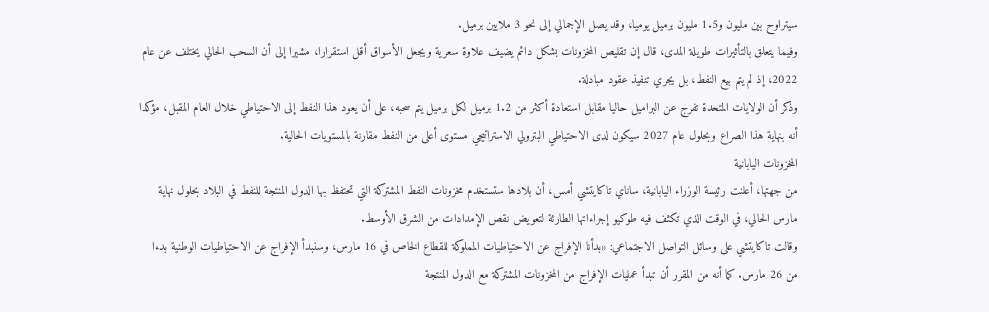سيتراوح بين مليون و1.5 مليون برميل يوميا، وقد يصل الإجمالي إلى نحو 3 ملايين برميل.
وفيما يتعلق بالتأثيرات طويلة المدى، قال إن تقليص المخزونات بشكل دائم يضيف علاوة سعرية ويجعل الأسواق أقل استقرارا، مشيرا إلى أن السحب الحالي يختلف عن عام 2022، إذ لم يتم بيع النفط، بل يجري تنفيذ عقود مبادلة.
وذكر أن الولايات المتحدة تفرج عن البراميل حاليا مقابل استعادة أكثر من 1.2 برميل لكل برميل يتم سحبه، على أن يعود هذا النفط إلى الاحتياطي خلال العام المقبل، مؤكدا أنه بنهاية هذا الصراع وبحلول عام 2027 سيكون لدى الاحتياطي البترولي الاستراتيجي مستوى أعلى من النفط مقارنة بالمستويات الحالية.
المخزونات اليابانية
من جهتها، أعلنت رئيسة الوزراء اليابانية، ساناي تاكايتشي أمس، أن بلادها ستستخدم مخزونات النفط المشتركة التي تحتفظ بها الدول المنتجة للنفط في البلاد بحلول نهاية مارس الحالي، في الوقت الذي تكثف فيه طوكيو إجراءاتها الطارئة لتعويض نقص الإمدادات من الشرق الأوسط.
وقالت تاكايتشي على وسائل التواصل الاجتماعي: «بدأنا الإفراج عن الاحتياطيات المملوكة للقطاع الخاص في 16 مارس، وسنبدأ الإفراج عن الاحتياطيات الوطنية بدءا من 26 مارس. كما أنه من المقرر أن تبدأ عمليات الإفراج من المخزونات المشتركة مع الدول المنتجة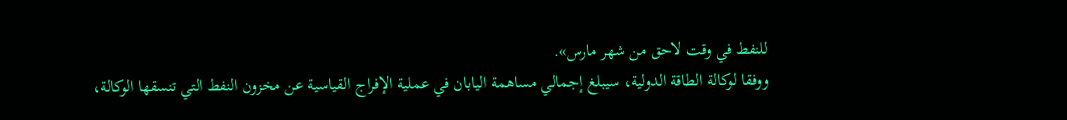للنفط في وقت لاحق من شهر مارس».
ووفقا لوكالة الطاقة الدولية، سيبلغ إجمالي مساهمة اليابان في عملية الإفراج القياسية عن مخزون النفط التي تنسقها الوكالة،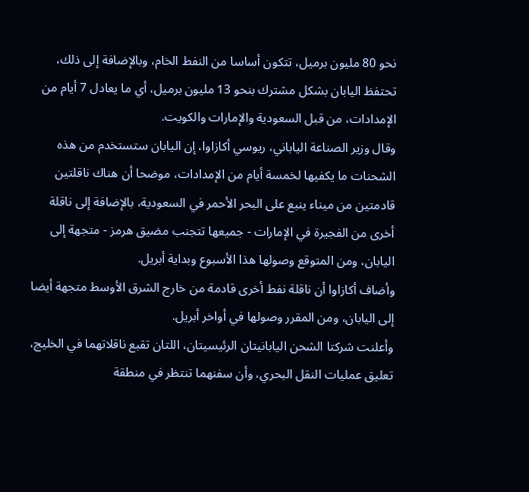نحو 80 مليون برميل، تتكون أساسا من النفط الخام، وبالإضافة إلى ذلك، تحتفظ اليابان بشكل مشترك بنحو 13 مليون برميل، أي ما يعادل 7 أيام من الإمدادات، من قبل السعودية والإمارات والكويت.
وقال وزير الصناعة الياباني، ريوسي أكازاوا، إن اليابان ستستخدم من هذه الشحنات ما يكفيها لخمسة أيام من الإمدادات، موضحا أن هناك ناقلتين قادمتين من ميناء ينبع على البحر الأحمر في السعودية، بالإضافة إلى ناقلة أخرى من الفجيرة في الإمارات - جميعها تتجنب مضيق هرمز - متجهة إلى اليابان، ومن المتوقع وصولها هذا الأسبوع وبداية أبريل.
وأضاف أكازاوا أن ناقلة نفط أخرى قادمة من خارج الشرق الأوسط متجهة أيضا إلى اليابان، ومن المقرر وصولها في أواخر أبريل.
وأعلنت شركتا الشحن اليابانيتان الرئيسيتان، اللتان تقبع ناقلاتهما في الخليج، تعليق عمليات النقل البحري، وأن سفنهما تنتظر في منطقة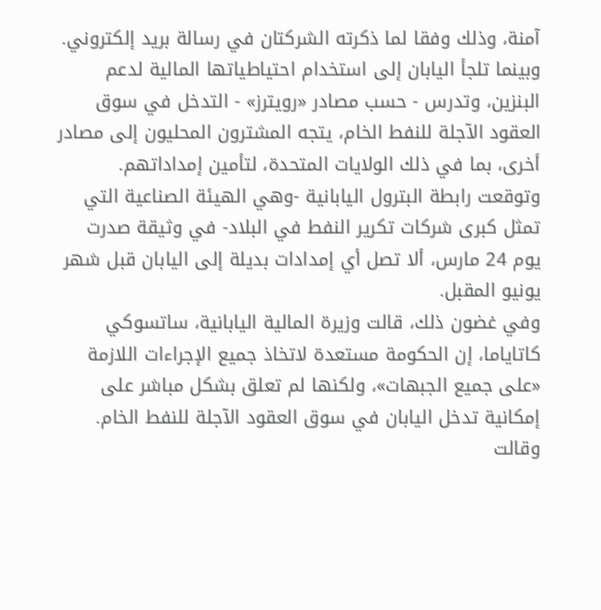آمنة، وذلك وفقا لما ذكرته الشركتان في رسالة بريد إلكتروني. وبينما تلجأ اليابان إلى استخدام احتياطياتها المالية لدعم البنزين، وتدرس - حسب مصادر «رويترز» - التدخل في سوق العقود الآجلة للنفط الخام، يتجه المشترون المحليون إلى مصادر أخرى، بما في ذلك الولايات المتحدة، لتأمين إمداداتهم.
وتوقعت رابطة البترول اليابانية -وهي الهيئة الصناعية التي تمثل كبرى شركات تكرير النفط في البلاد- في وثيقة صدرت يوم 24 مارس، ألا تصل أي إمدادات بديلة إلى اليابان قبل شهر يونيو المقبل.
وفي غضون ذلك، قالت وزيرة المالية اليابانية، ساتسوكي كاتاياما، إن الحكومة مستعدة لاتخاذ جميع الإجراءات اللازمة «على جميع الجبهات»، ولكنها لم تعلق بشكل مباشر على إمكانية تدخل اليابان في سوق العقود الآجلة للنفط الخام.
وقالت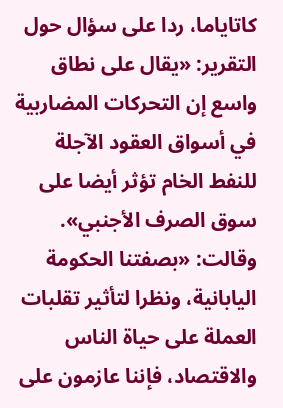كاتاياما، ردا على سؤال حول التقرير: «يقال على نطاق واسع إن التحركات المضاربية في أسواق العقود الآجلة للنفط الخام تؤثر أيضا على سوق الصرف الأجنبي». وقالت: «بصفتنا الحكومة اليابانية، ونظرا لتأثير تقلبات العملة على حياة الناس والاقتصاد، فإننا عازمون على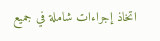اتخاذ إجراءات شاملة في جميع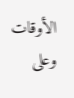الأوقات وعلى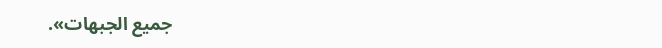جميع الجبهات».